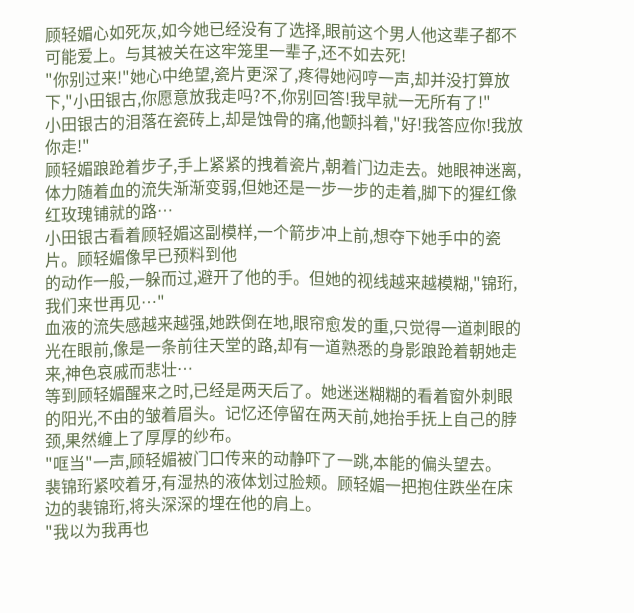顾轻媚心如死灰,如今她已经没有了选择,眼前这个男人他这辈子都不可能爱上。与其被关在这牢笼里一辈子,还不如去死!
"你别过来!"她心中绝望,瓷片更深了,疼得她闷哼一声,却并没打算放下,"小田银古,你愿意放我走吗?不,你别回答!我早就一无所有了!"
小田银古的泪落在瓷砖上,却是蚀骨的痛,他颤抖着,"好!我答应你!我放你走!"
顾轻媚踉跄着步子,手上紧紧的拽着瓷片,朝着门边走去。她眼神迷离,体力随着血的流失渐渐变弱,但她还是一步一步的走着,脚下的猩红像红玫瑰铺就的路…
小田银古看着顾轻媚这副模样,一个箭步冲上前,想夺下她手中的瓷片。顾轻媚像早已预料到他
的动作一般,一躲而过,避开了他的手。但她的视线越来越模糊,"锦珩,我们来世再见…"
血液的流失感越来越强,她跌倒在地,眼帘愈发的重,只觉得一道刺眼的光在眼前,像是一条前往天堂的路,却有一道熟悉的身影踉跄着朝她走来,神色哀戚而悲壮…
等到顾轻媚醒来之时,已经是两天后了。她迷迷糊糊的看着窗外刺眼的阳光,不由的皱着眉头。记忆还停留在两天前,她抬手抚上自己的脖颈,果然缠上了厚厚的纱布。
"哐当"一声,顾轻媚被门口传来的动静吓了一跳,本能的偏头望去。
裴锦珩紧咬着牙,有湿热的液体划过脸颊。顾轻媚一把抱住跌坐在床边的裴锦珩,将头深深的埋在他的肩上。
"我以为我再也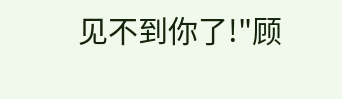见不到你了!"顾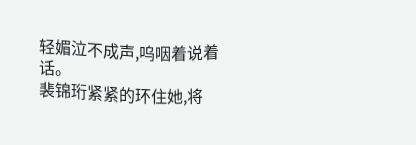轻媚泣不成声,呜咽着说着话。
裴锦珩紧紧的环住她,将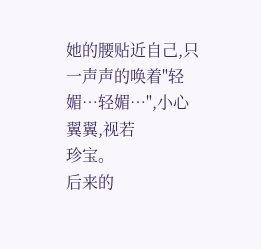她的腰贴近自己,只一声声的唤着"轻媚…轻媚…",小心翼翼,视若
珍宝。
后来的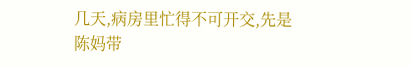几天,病房里忙得不可开交,先是陈妈带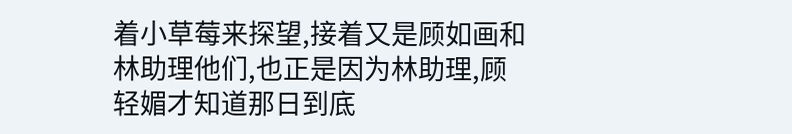着小草莓来探望,接着又是顾如画和林助理他们,也正是因为林助理,顾轻媚才知道那日到底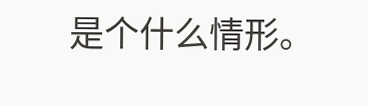是个什么情形。